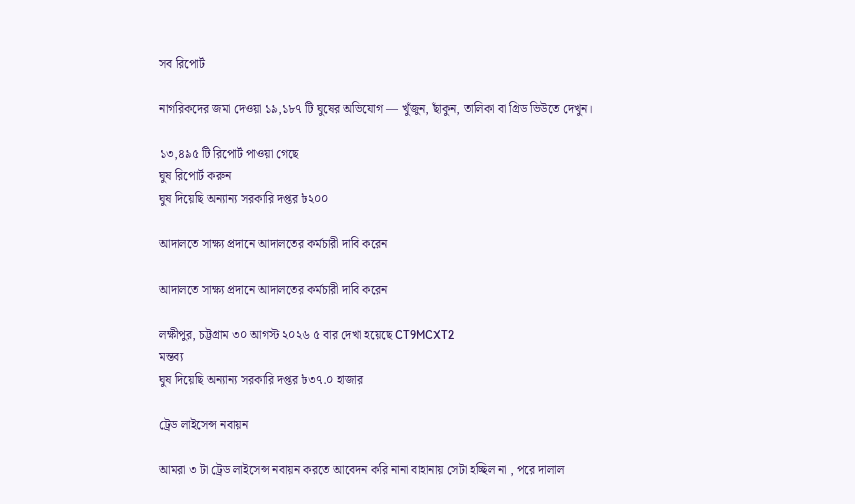সব রিপোর্ট

নাগরিকদের জমা দেওয়া ১৯,১৮৭ টি ঘুষের অভিযোগ — খুঁজুন, ছাঁকুন, তালিকা বা গ্রিড ভিউতে দেখুন।

১৩,৪৯৫ টি রিপোর্ট পাওয়া গেছে
ঘুষ রিপোর্ট করুন
ঘুষ দিয়েছি অন্যান্য সরকারি দপ্তর ৳২০০

আদালতে সাক্ষ্য প্রদানে আদালতের কর্মচারী দাবি করেন

আদালতে সাক্ষ্য প্রদানে আদালতের কর্মচারী দাবি করেন

লক্ষীপুর, চট্টগ্রাম ৩০ আগস্ট ২০২৬ ৫ বার দেখা হয়েছে CT9MCXT2
মন্তব্য
ঘুষ দিয়েছি অন্যান্য সরকারি দপ্তর ৳৩৭.০ হাজার

ট্রেড লাইসেন্স নবায়ন

আমরা ৩ টা ট্রেড লাইসেন্স নবায়ন করতে আবেদন করি নানা বাহানায় সেটা হচ্ছিল না , পরে দালাল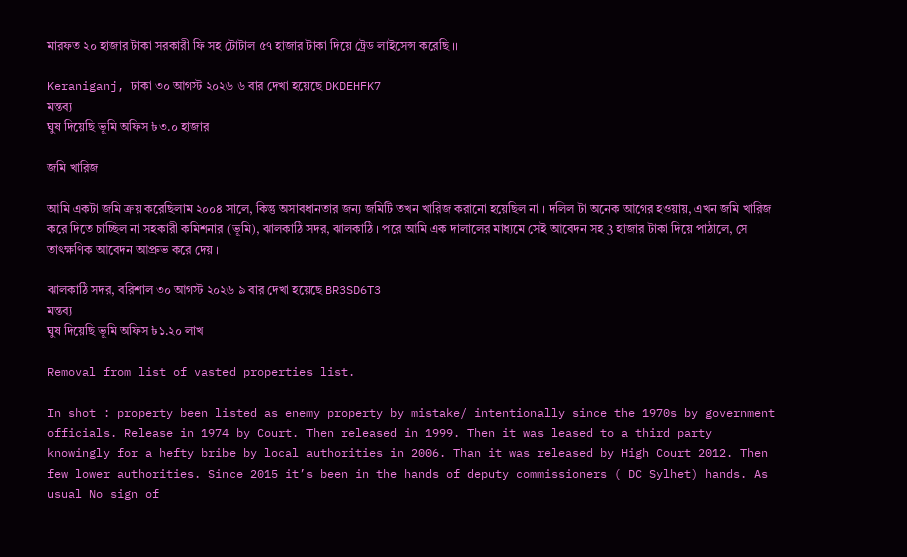মারফত ২০ হাজার টাকা সরকারী ফি সহ টোটাল ৫৭ হাজার টাকা দিয়ে ট্রেড লাইসেন্স করেছি ।।

Keraniganj, ঢাকা ৩০ আগস্ট ২০২৬ ৬ বার দেখা হয়েছে DKDEHFK7
মন্তব্য
ঘুষ দিয়েছি ভূমি অফিস ৳৩.০ হাজার

জমি খারিজ

আমি একটা জমি ক্রয় করেছিলাম ২০০৪ সালে, কিন্তু অসাবধানতার জন্য জমিটি তখন খারিজ করানো হয়েছিল না । দলিল টা অনেক আগের হওয়ায়, এখন জমি খারিজ করে দিতে চাচ্ছিল না সহকারী কমিশনার (ভূমি), ঝালকাঠি সদর, ঝালকাঠি । পরে আমি এক দালালের মাধ্যমে সেই আবেদন সহ 3 হাজার টাকা দিয়ে পাঠালে, সে তাৎক্ষণিক আবেদন আপ্রুভ করে দেয় ।

ঝালকাঠি সদর, বরিশাল ৩০ আগস্ট ২০২৬ ৯ বার দেখা হয়েছে BR3SD6T3
মন্তব্য
ঘুষ দিয়েছি ভূমি অফিস ৳১.২০ লাখ

Removal from list of vasted properties list.

In shot : property been listed as enemy property by mistake/ intentionally since the 1970s by government officials. Release in 1974 by Court. Then released in 1999. Then it was leased to a third party knowingly for a hefty bribe by local authorities in 2006. Than it was released by High Court 2012. Then few lower authorities. Since 2015 it’s been in the hands of deputy commissioners ( DC Sylhet) hands. As usual No sign of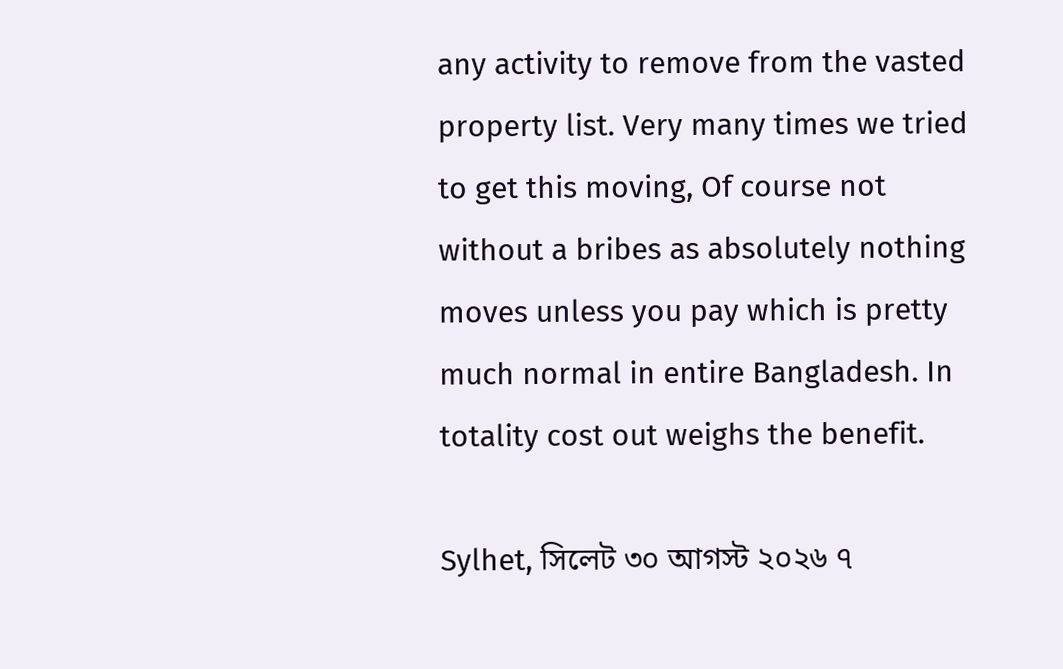any activity to remove from the vasted property list. Very many times we tried to get this moving, Of course not without a bribes as absolutely nothing moves unless you pay which is pretty much normal in entire Bangladesh. In totality cost out weighs the benefit.

Sylhet, সিলেট ৩০ আগস্ট ২০২৬ ৭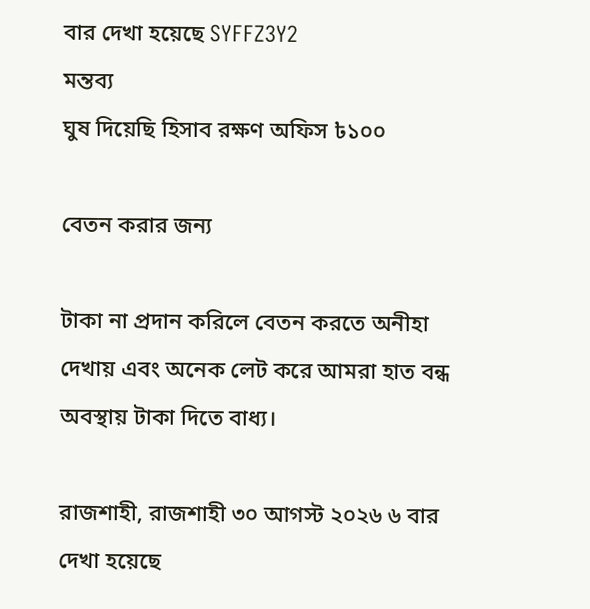বার দেখা হয়েছে SYFFZ3Y2
মন্তব্য
ঘুষ দিয়েছি হিসাব রক্ষণ অফিস ৳১০০

বেতন করার জন্য

টাকা না প্রদান করিলে বেতন করতে অনীহা দেখায় এবং অনেক লেট করে আমরা হাত বন্ধ অবস্থায় টাকা দিতে বাধ্য।

রাজশাহী, রাজশাহী ৩০ আগস্ট ২০২৬ ৬ বার দেখা হয়েছে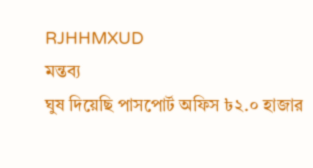RJHHMXUD
মন্তব্য
ঘুষ দিয়েছি পাসপোর্ট অফিস ৳২.০ হাজার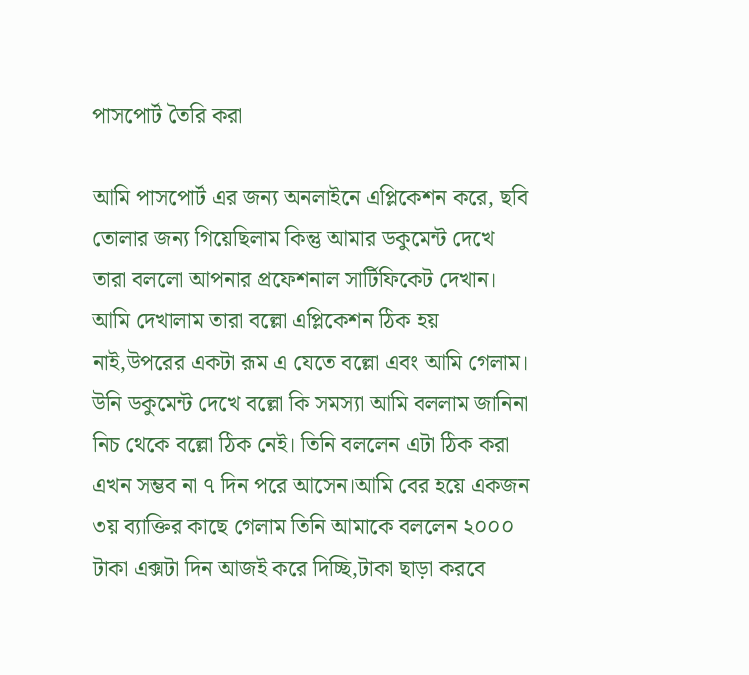পাসপোর্ট তৈরি করা

আমি পাসপোর্ট এর জন্য অনলাইনে এপ্লিকেশন করে, ছবি তোলার জন্য গিয়েছিলাম কিন্তু আমার ডকুমেন্ট দেখে তারা বললো আপনার প্রফেশনাল সার্টিফিকেট দেখান। আমি দেখালাম তারা বল্লো এপ্লিকেশন ঠিক হয় নাই,উপরের একটা রূম এ যেতে বল্লো এবং আমি গেলাম। উনি ডকুমেন্ট দেখে বল্লো কি সমস্যা আমি বললাম জানিনা নিচ থেকে বল্লো ঠিক নেই। তিনি বললেন এটা ঠিক করা এখন সম্ভব না ৭ দিন পরে আসেন।আমি বের হয়ে একজন ৩য় ব্যাক্তির কাছে গেলাম তিনি আমাকে বললেন ২০০০ টাকা এক্সটা দিন আজই করে দিচ্ছি,টাকা ছাড়া করবে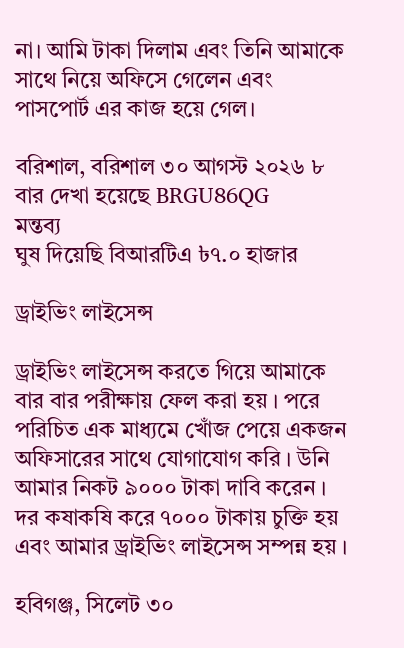না। আমি টাকা দিলাম এবং তিনি আমাকে সাথে নিয়ে অফিসে গেলেন এবং পাসপোর্ট এর কাজ হয়ে গেল।

বরিশাল, বরিশাল ৩০ আগস্ট ২০২৬ ৮ বার দেখা হয়েছে BRGU86QG
মন্তব্য
ঘুষ দিয়েছি বিআরটিএ ৳৭.০ হাজার

ড্রাইভিং লাইসেন্স

ড্রাইভিং লাইসেন্স করতে গিয়ে আমাকে বার বার পরীক্ষায় ফেল করা হয় । পরে পরিচিত এক মাধ্যমে খোঁজ পেয়ে একজন অফিসারের সাথে যোগাযোগ করি । উনি আমার নিকট ৯০০০ টাকা দাবি করেন । দর কষাকষি করে ৭০০০ টাকায় চুক্তি হয় এবং আমার ড্রাইভিং লাইসেন্স সম্পন্ন হয় ।

হবিগঞ্জ, সিলেট ৩০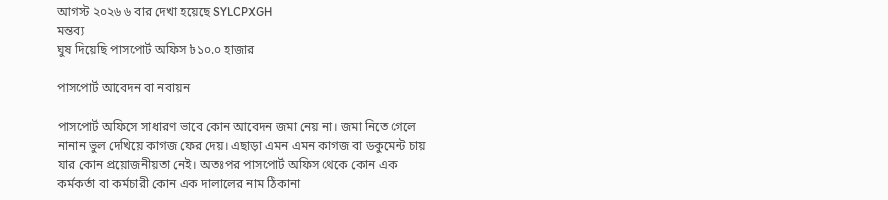আগস্ট ২০২৬ ৬ বার দেখা হয়েছে SYLCPXGH
মন্তব্য
ঘুষ দিয়েছি পাসপোর্ট অফিস ৳১০.০ হাজার

পাসপোর্ট আবেদন বা নবায়ন

পাসপোর্ট অফিসে সাধারণ ভাবে কোন আবেদন জমা নেয় না। জমা নিতে গেলে নানান ভুল দেখিয়ে কাগজ ফের দেয়। এছাড়া এমন এমন কাগজ বা ডকুমেন্ট চায় যার কোন প্রয়োজনীয়তা নেই। অতঃপর পাসপোর্ট অফিস থেকে কোন এক কর্মকর্তা বা কর্মচারী কোন এক দালালের নাম ঠিকানা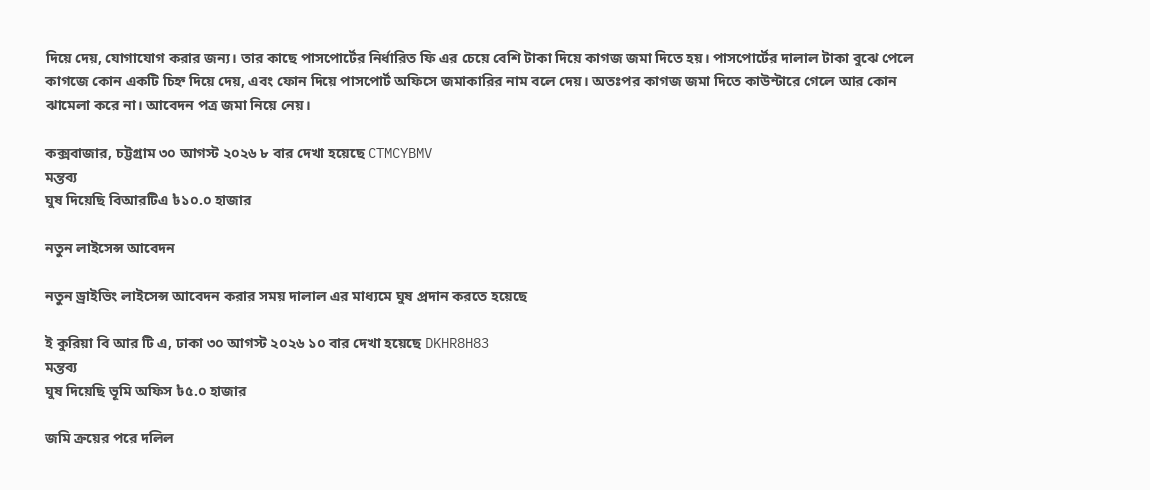দিয়ে দেয়, যোগাযোগ করার জন্য। তার কাছে পাসপোর্টের নির্ধারিত ফি এর চেয়ে বেশি টাকা দিয়ে কাগজ জমা দিতে হয়। পাসপোর্টের দালাল টাকা বুঝে পেলে কাগজে কোন একটি চিহ্ন দিয়ে দেয়, এবং ফোন দিয়ে পাসপোর্ট অফিসে জমাকারির নাম বলে দেয়। অতঃপর কাগজ জমা দিতে কাউন্টারে গেলে আর কোন ঝামেলা করে না। আবেদন পত্র জমা নিয়ে নেয়।

কক্সবাজার, চট্টগ্রাম ৩০ আগস্ট ২০২৬ ৮ বার দেখা হয়েছে CTMCYBMV
মন্তব্য
ঘুষ দিয়েছি বিআরটিএ ৳১০.০ হাজার

নতুন লাইসেন্স আবেদন

নতুন ড্রাইভিং লাইসেন্স আবেদন করার সময় দালাল এর মাধ্যমে ঘুষ প্রদান করতে হয়েছে

ই কুরিয়া বি আর টি এ, ঢাকা ৩০ আগস্ট ২০২৬ ১০ বার দেখা হয়েছে DKHR8H83
মন্তব্য
ঘুষ দিয়েছি ভূমি অফিস ৳৫.০ হাজার

জমি ক্রয়ের পরে দলিল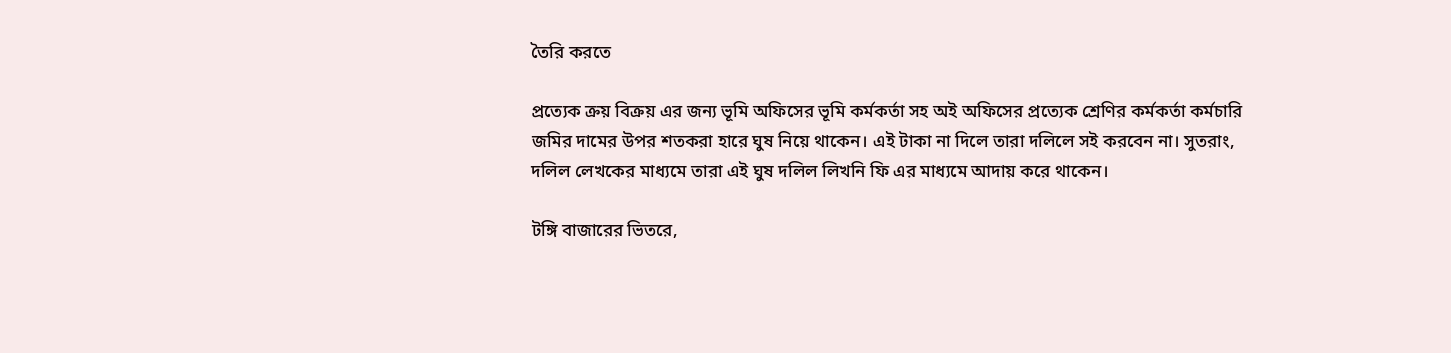তৈরি করতে

প্রত্যেক ক্রয় বিক্রয় এর জন্য ভূমি অফিসের ভূমি কর্মকর্তা সহ অই অফিসের প্রত্যেক শ্রেণির কর্মকর্তা কর্মচারি জমির দামের উপর শতকরা হারে ঘুষ নিয়ে থাকেন। এই টাকা না দিলে তারা দলিলে সই করবেন না। সুতরাং, দলিল লেখকের মাধ্যমে তারা এই ঘুষ দলিল লিখনি ফি এর মাধ্যমে আদায় করে থাকেন।

টঙ্গি বাজারের ভিতরে,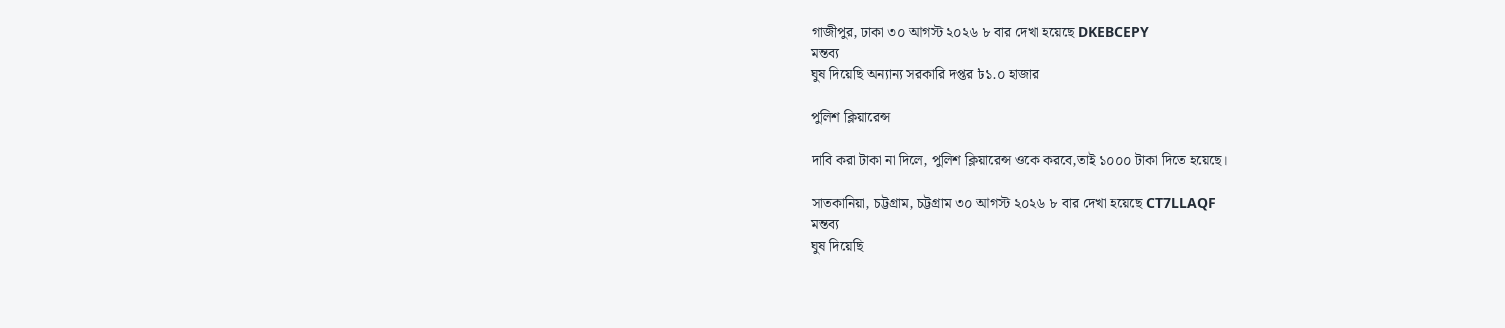গাজীপুর, ঢাকা ৩০ আগস্ট ২০২৬ ৮ বার দেখা হয়েছে DKEBCEPY
মন্তব্য
ঘুষ দিয়েছি অন্যান্য সরকারি দপ্তর ৳১.০ হাজার

পুলিশ ক্লিয়ারেন্স

দাবি করা টাকা না দিলে, পুলিশ ক্লিয়ারেন্স ওকে করবে,তাই ১০০০ টাকা দিতে হয়েছে।

সাতকানিয়া, চট্টগ্রাম, চট্টগ্রাম ৩০ আগস্ট ২০২৬ ৮ বার দেখা হয়েছে CT7LLAQF
মন্তব্য
ঘুষ দিয়েছি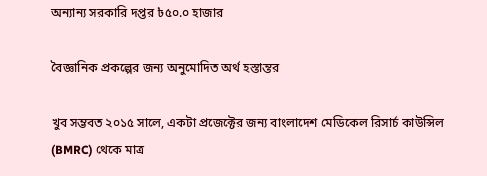অন্যান্য সরকারি দপ্তর ৳৫০.০ হাজার

বৈজ্ঞানিক প্রকল্পের জন্য অনুমোদিত অর্থ হস্তান্তর

খুব সম্ভবত ২০১৫ সালে, একটা প্রজেক্টের জন্য বাংলাদেশ মেডিকেল রিসার্চ কাউন্সিল (BMRC) থেকে মাত্র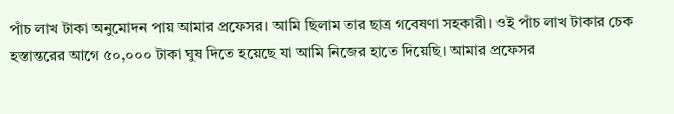পাঁচ লাখ টাকা অনুমোদন পায় আমার প্রফেসর। আমি ছিলাম তার ছাত্র গবেষণা সহকারী। ওই পাঁচ লাখ টাকার চেক হস্তান্তরের আগে ৫০,০০০ টাকা ঘুষ দিতে হয়েছে যা আমি নিজের হাতে দিয়েছি। আমার প্রফেসর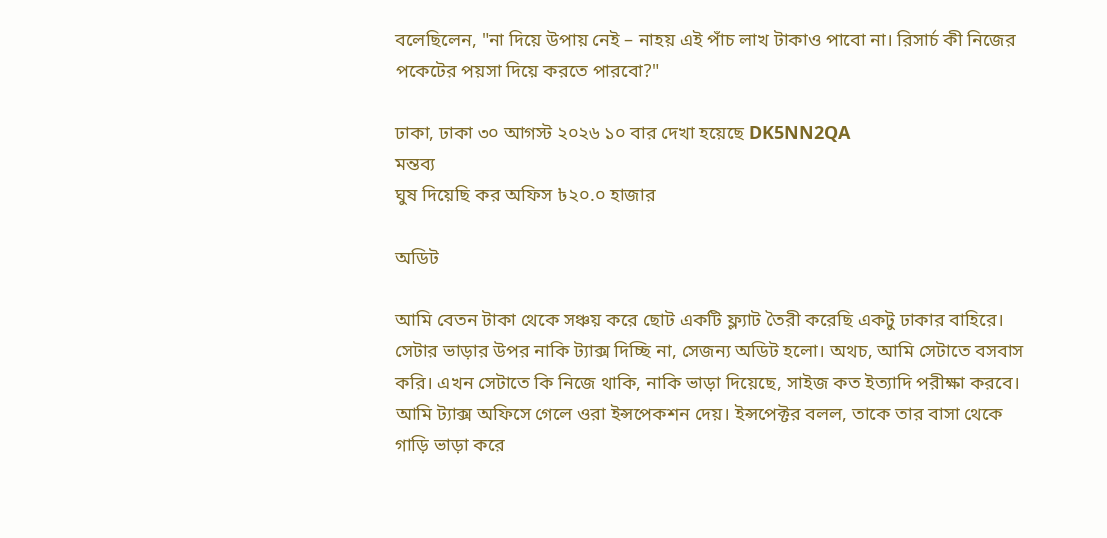বলেছিলেন, "না দিয়ে উপায় নেই – নাহয় এই পাঁচ লাখ টাকাও পাবো না। রিসার্চ কী নিজের পকেটের পয়সা দিয়ে করতে পারবো?"

ঢাকা, ঢাকা ৩০ আগস্ট ২০২৬ ১০ বার দেখা হয়েছে DK5NN2QA
মন্তব্য
ঘুষ দিয়েছি কর অফিস ৳২০.০ হাজার

অডিট

আমি বেতন টাকা থেকে সঞ্চয় করে ছোট একটি ফ্ল্যাট তৈরী করেছি একটু ঢাকার বাহিরে। সেটার ভাড়ার উপর নাকি ট্যাক্স দিচ্ছি না, সেজন্য অডিট হলো। অথচ, আমি সেটাতে বসবাস করি। এখন সেটাতে কি নিজে থাকি, নাকি ভাড়া দিয়েছে, সাইজ কত ইত্যাদি পরীক্ষা করবে। আমি ট্যাক্স অফিসে গেলে ওরা ইন্সপেকশন দেয়। ইন্সপেক্টর বলল, তাকে তার বাসা থেকে গাড়ি ভাড়া করে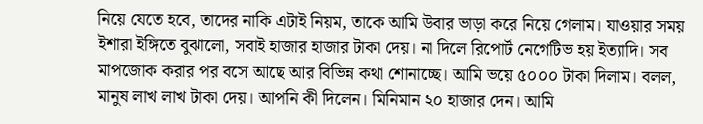নিয়ে যেতে হবে, তাদের নাকি এটাই নিয়ম, তাকে আমি উবার ভাড়া করে নিয়ে গেলাম। যাওয়ার সময় ইশারা ইঙ্গিতে বুঝালো, সবাই হাজার হাজার টাকা দেয়। না দিলে রিপোর্ট নেগেটিভ হয় ইত্যাদি। সব মাপজোক করার পর বসে আছে আর বিভিন্ন কথা শোনাচ্ছে। আমি ভয়ে ৫০০০ টাকা দিলাম। বলল, মানুষ লাখ লাখ টাকা দেয়। আপনি কী দিলেন। মিনিমান ২০ হাজার দেন। আমি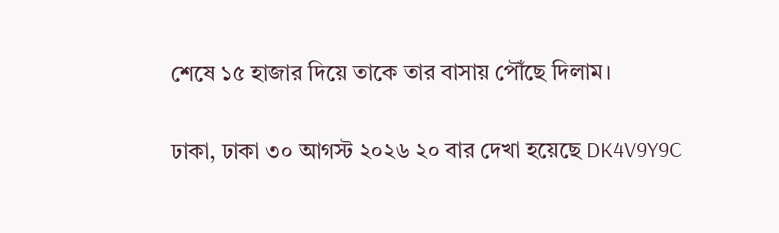শেষে ১৫ হাজার দিয়ে তাকে তার বাসায় পৌঁছে দিলাম।

ঢাকা, ঢাকা ৩০ আগস্ট ২০২৬ ২০ বার দেখা হয়েছে DK4V9Y9C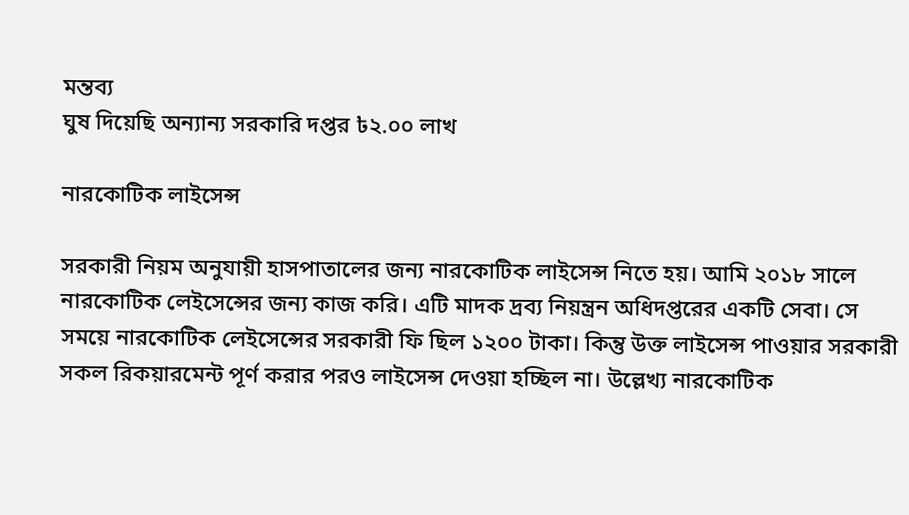মন্তব্য
ঘুষ দিয়েছি অন্যান্য সরকারি দপ্তর ৳২.০০ লাখ

নারকোটিক লাইসেন্স

সরকারী নিয়ম অনুযায়ী হাসপাতালের জন্য নারকোটিক লাইসেন্স নিতে হয়। আমি ২০১৮ সালে নারকোটিক লেইসেন্সের জন্য কাজ করি। এটি মাদক দ্রব্য নিয়ন্ত্রন অধিদপ্তরের একটি সেবা। সে সময়ে নারকোটিক লেইসেন্সের সরকারী ফি ছিল ১২০০ টাকা। কিন্তু উক্ত লাইসেন্স পাওয়ার সরকারী সকল রিকয়ারমেন্ট পূর্ণ করার পরও লাইসেন্স দেওয়া হচ্ছিল না। উল্লেখ্য নারকোটিক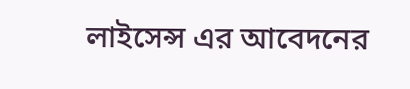লাইসেন্স এর আবেদনের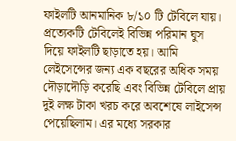ফাইলটি আনমানিক ৮/১০ টি টেবিলে যায়। প্রত্যেকটি টেবিলেই বিভিন্ন পরিমান ঘুস দিয়ে ফাইলটি ছাড়াতে হয়। আমি লেইসেন্সের জন্য এক বছরের অধিক সময় দৌড়াদৌড়ি করেছি এবং বিভিন্ন টেবিলে প্রায় দুই লক্ষ টাকা খরচ করে অবশেষে লাইসেন্স পেয়েছিলাম। এর মধ্যে সরকার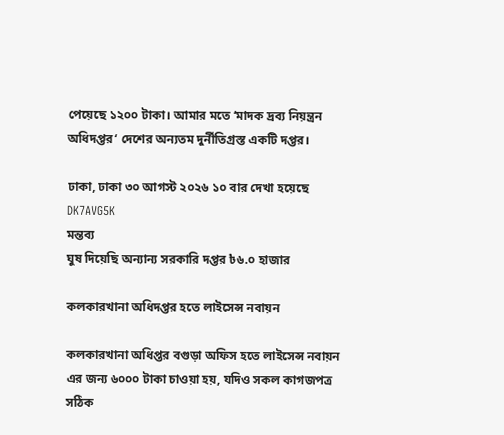পেয়েছে ১২০০ টাকা। আমার মতে ‘মাদক দ্রব্য নিয়ন্ত্রন অধিদপ্তর‘ দেশের অন্যতম দুর্নীতিগ্রস্ত একটি দপ্তর।

ঢাকা, ঢাকা ৩০ আগস্ট ২০২৬ ১০ বার দেখা হয়েছে DK7AVG5K
মন্তব্য
ঘুষ দিয়েছি অন্যান্য সরকারি দপ্তর ৳৬.০ হাজার

কলকারখানা অধিদপ্তর হতে লাইসেন্স নবায়ন

কলকারখানা অধিপ্তর বগুড়া অফিস হতে লাইসেন্স নবায়ন এর জন্য ৬০০০ টাকা চাওয়া হয়, যদিও সকল কাগজপত্র সঠিক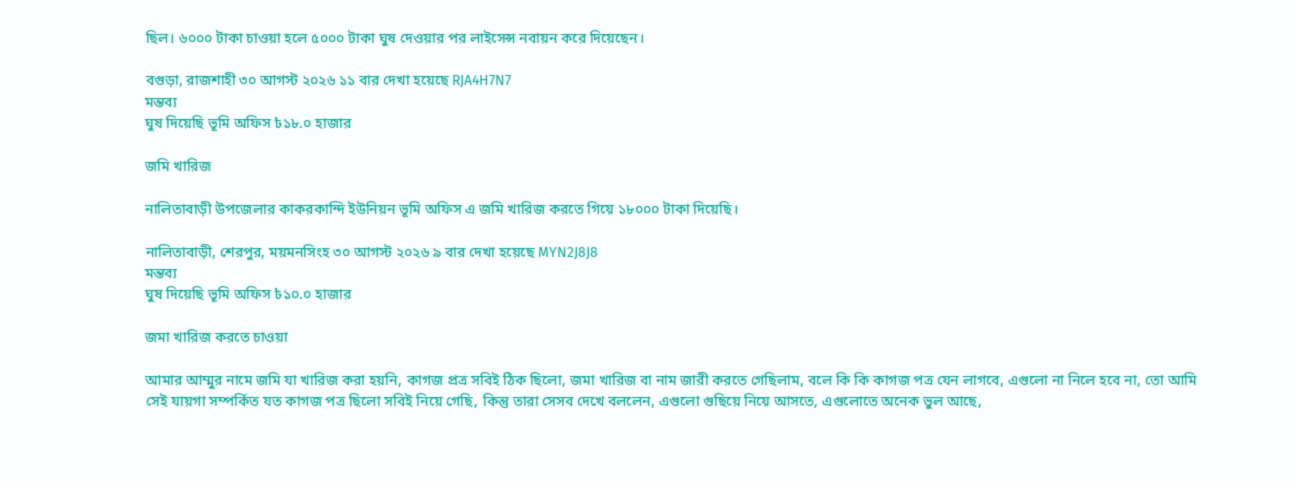ছিল। ৬০০০ টাকা চাওয়া হলে ৫০০০ টাকা ঘুষ দেওয়ার পর লাইসেন্স নবায়ন করে দিয়েছেন।

বগুড়া, রাজশাহী ৩০ আগস্ট ২০২৬ ১১ বার দেখা হয়েছে RJA4H7N7
মন্তব্য
ঘুষ দিয়েছি ভূমি অফিস ৳১৮.০ হাজার

জমি খারিজ

নালিতাবাড়ী উপজেলার কাকরকান্দি ইউনিয়ন ভূমি অফিস এ জমি খারিজ করতে গিয়ে ১৮০০০ টাকা দিয়েছি।

নালিতাবাড়ী, শেরপুর, ময়মনসিংহ ৩০ আগস্ট ২০২৬ ৯ বার দেখা হয়েছে MYN2J8J8
মন্তব্য
ঘুষ দিয়েছি ভূমি অফিস ৳১০.০ হাজার

জমা খারিজ করতে চাওয়া

আমার আম্মুর নামে জমি যা খারিজ করা হয়নি, কাগজ প্রত্র সবিই ঠিক ছিলো, জমা খারিজ বা নাম জারী করতে গেছিলাম, বলে কি কি কাগজ পত্র যেন লাগবে, এগুলো না নিলে হবে না, তো আমি সেই যায়গা সম্পর্কিত যত কাগজ পত্র ছিলো সবিই নিয়ে গেছি, কিন্তু তারা সেসব দেখে বললেন, এগুলো গুছিয়ে নিয়ে আসতে, এগুলোতে অনেক ভুল আছে,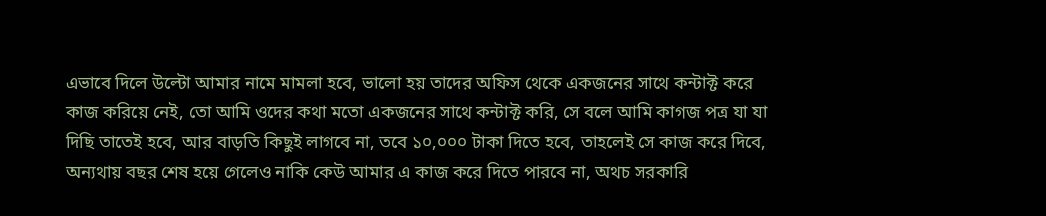এভাবে দিলে উল্টো আমার নামে মামলা হবে, ভালো হয় তাদের অফিস থেকে একজনের সাথে কন্টাক্ট করে কাজ করিয়ে নেই, তো আমি ওদের কথা মতো একজনের সাথে কন্টাক্ট করি, সে বলে আমি কাগজ পত্র যা যা দিছি তাতেই হবে, আর বাড়তি কিছুই লাগবে না, তবে ১০,০০০ টাকা দিতে হবে, তাহলেই সে কাজ করে দিবে, অন্যথায় বছর শেষ হয়ে গেলেও নাকি কেউ আমার এ কাজ করে দিতে পারবে না, অথচ সরকারি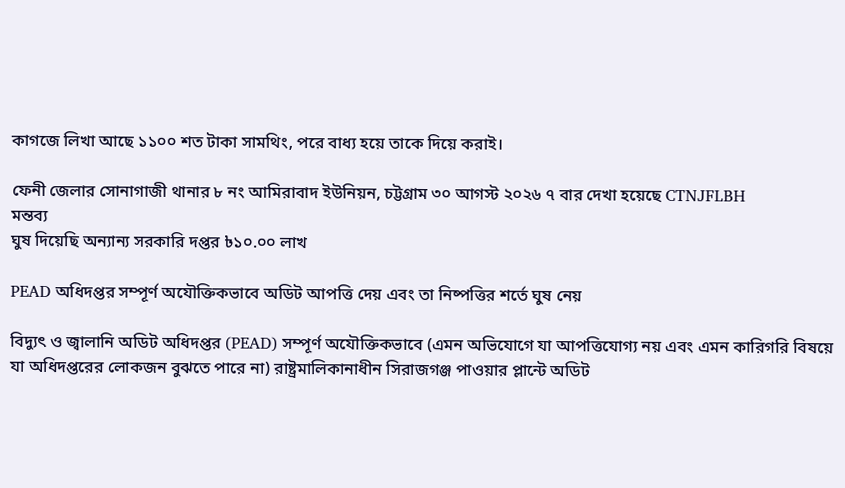কাগজে লিখা আছে ১১০০ শত টাকা সামথিং, পরে বাধ্য হয়ে তাকে দিয়ে করাই।

ফেনী জেলার সোনাগাজী থানার ৮ নং আমিরাবাদ ইউনিয়ন, চট্টগ্রাম ৩০ আগস্ট ২০২৬ ৭ বার দেখা হয়েছে CTNJFLBH
মন্তব্য
ঘুষ দিয়েছি অন্যান্য সরকারি দপ্তর ৳১০.০০ লাখ

PEAD অধিদপ্তর সম্পূর্ণ অযৌক্তিকভাবে অডিট আপত্তি দেয় এবং তা নিষ্পত্তির শর্তে ঘুষ নেয়

বিদ্যুৎ ও জ্বালানি অডিট অধিদপ্তর (PEAD) সম্পূর্ণ অযৌক্তিকভাবে (এমন অভিযোগে যা আপত্তিযোগ্য নয় এবং এমন কারিগরি বিষয়ে যা অধিদপ্তরের লোকজন বুঝতে পারে না) রাষ্ট্রমালিকানাধীন সিরাজগঞ্জ পাওয়ার প্লান্টে অডিট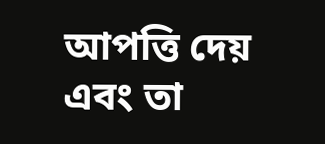আপত্তি দেয় এবং তা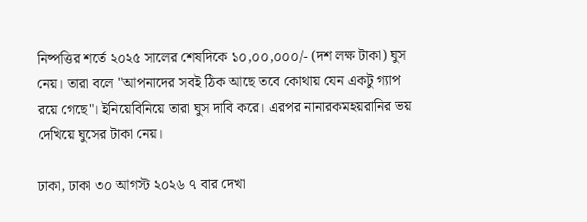নিষ্পত্তির শর্তে ২০২৫ সালের শেষদিকে ১০,০০,০০০/- (দশ লক্ষ টাকা) ঘুস নেয়। তারা বলে "আপনাদের সবই ঠিক আছে তবে কোথায় যেন একটু গ্যাপ রয়ে গেছে"। ইনিয়েবিনিয়ে তারা ঘুস দাবি করে। এরপর নানারকমহয়রানির ভয় দেখিয়ে ঘুসের টাকা নেয়।

ঢাকা, ঢাকা ৩০ আগস্ট ২০২৬ ৭ বার দেখা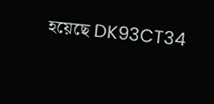হয়েছে DK93CT34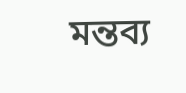মন্তব্য